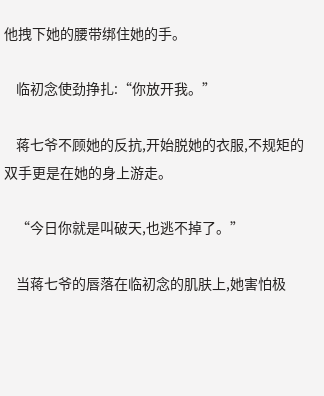他拽下她的腰带绑住她的手。

    临初念使劲挣扎:“你放开我。”

    蒋七爷不顾她的反抗,开始脱她的衣服,不规矩的双手更是在她的身上游走。

    “今日你就是叫破天,也逃不掉了。”

    当蒋七爷的唇落在临初念的肌肤上,她害怕极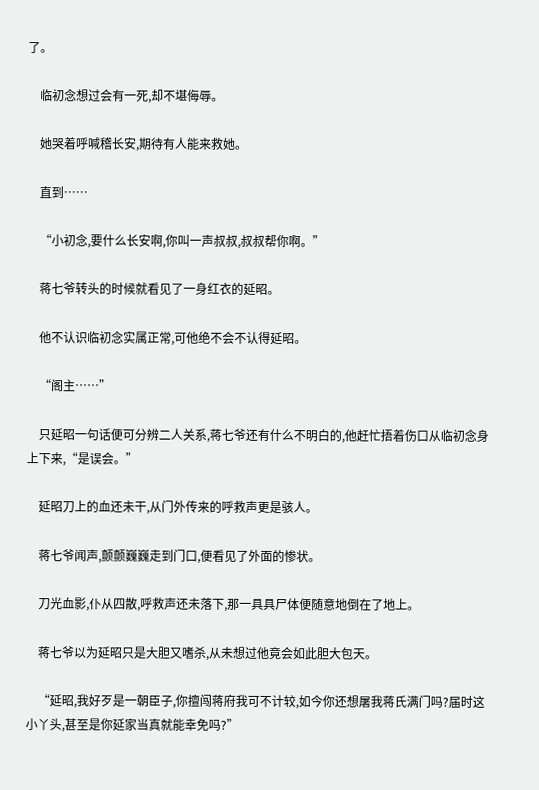了。

    临初念想过会有一死,却不堪侮辱。

    她哭着呼喊稽长安,期待有人能来救她。

    直到……

    “小初念,要什么长安啊,你叫一声叔叔,叔叔帮你啊。”

    蒋七爷转头的时候就看见了一身红衣的延昭。

    他不认识临初念实属正常,可他绝不会不认得延昭。

    “阁主……”

    只延昭一句话便可分辨二人关系,蒋七爷还有什么不明白的,他赶忙捂着伤口从临初念身上下来,“是误会。”

    延昭刀上的血还未干,从门外传来的呼救声更是骇人。

    蒋七爷闻声,颤颤巍巍走到门口,便看见了外面的惨状。

    刀光血影,仆从四散,呼救声还未落下,那一具具尸体便随意地倒在了地上。

    蒋七爷以为延昭只是大胆又嗜杀,从未想过他竟会如此胆大包天。

    “延昭,我好歹是一朝臣子,你擅闯蒋府我可不计较,如今你还想屠我蒋氏满门吗?届时这小丫头,甚至是你延家当真就能幸免吗?”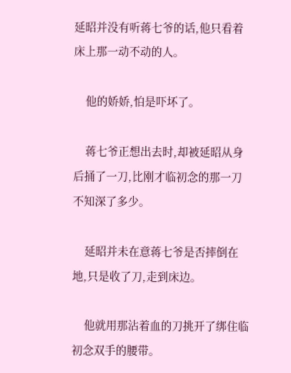延昭并没有听蒋七爷的话,他只看着床上那一动不动的人。

    他的娇娇,怕是吓坏了。

    蒋七爷正想出去时,却被延昭从身后捅了一刀,比刚才临初念的那一刀不知深了多少。

    延昭并未在意蒋七爷是否摔倒在地,只是收了刀,走到床边。

    他就用那沾着血的刀挑开了绑住临初念双手的腰带。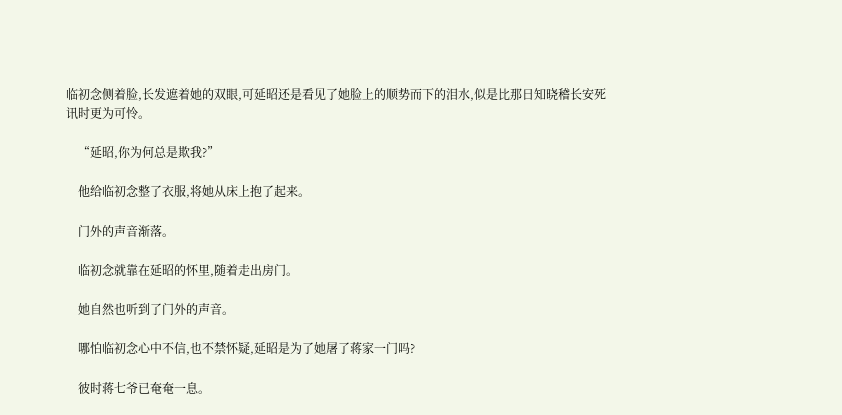临初念侧着脸,长发遮着她的双眼,可延昭还是看见了她脸上的顺势而下的泪水,似是比那日知晓稽长安死讯时更为可怜。

    “延昭,你为何总是欺我?”

    他给临初念整了衣服,将她从床上抱了起来。

    门外的声音渐落。

    临初念就靠在延昭的怀里,随着走出房门。

    她自然也听到了门外的声音。

    哪怕临初念心中不信,也不禁怀疑,延昭是为了她屠了蒋家一门吗?

    彼时蒋七爷已奄奄一息。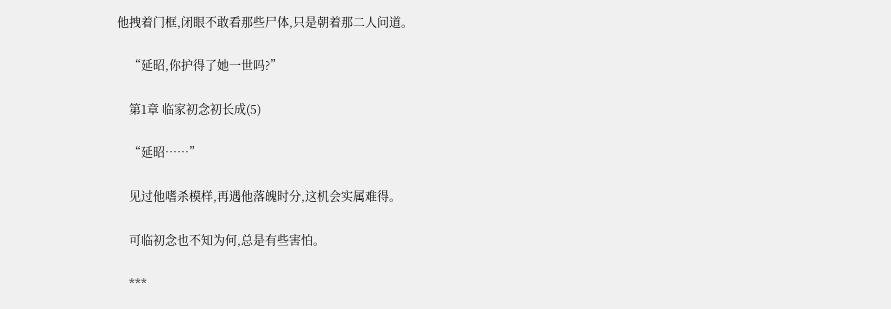他拽着门框,闭眼不敢看那些尸体,只是朝着那二人问道。

    “延昭,你护得了她一世吗?”

    第1章 临家初念初长成(5)

    “延昭……”

    见过他嗜杀模样,再遇他落魄时分,这机会实属难得。

    可临初念也不知为何,总是有些害怕。

    ***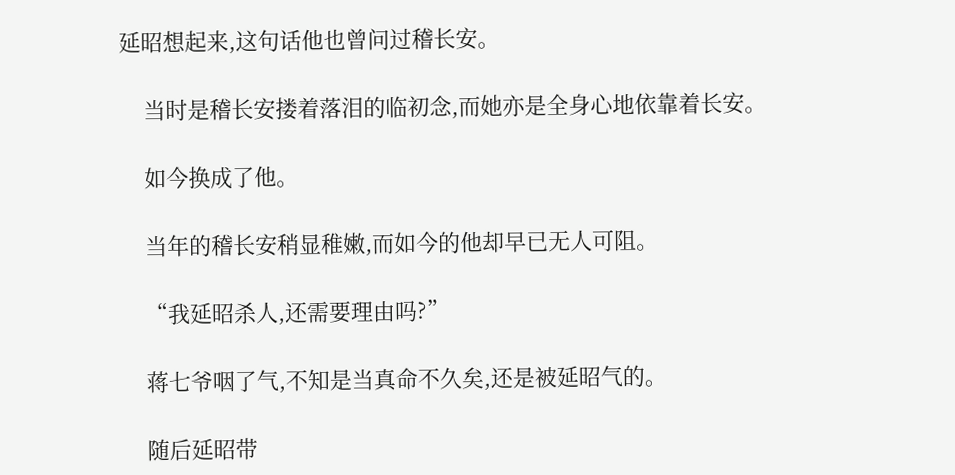延昭想起来,这句话他也曾问过稽长安。

    当时是稽长安搂着落泪的临初念,而她亦是全身心地依靠着长安。

    如今换成了他。

    当年的稽长安稍显稚嫩,而如今的他却早已无人可阻。

    “我延昭杀人,还需要理由吗?”

    蒋七爷咽了气,不知是当真命不久矣,还是被延昭气的。

    随后延昭带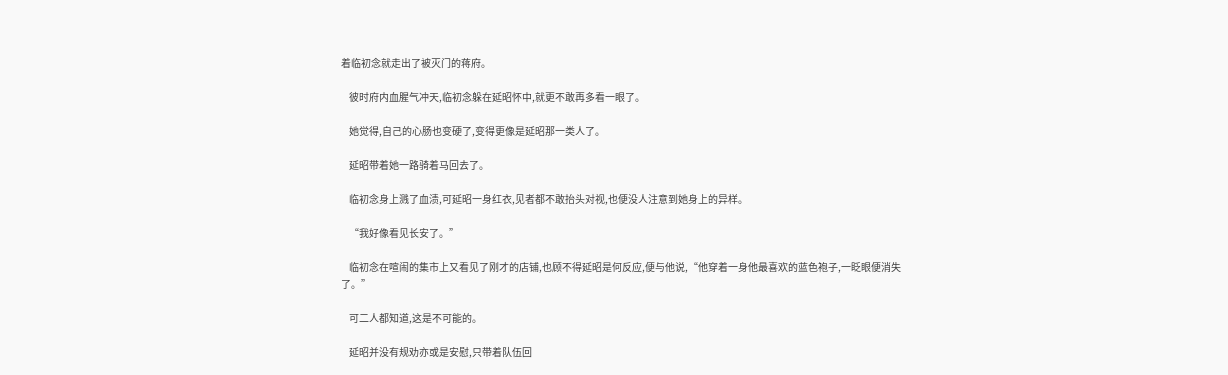着临初念就走出了被灭门的蒋府。

    彼时府内血腥气冲天,临初念躲在延昭怀中,就更不敢再多看一眼了。

    她觉得,自己的心肠也变硬了,变得更像是延昭那一类人了。

    延昭带着她一路骑着马回去了。

    临初念身上溅了血渍,可延昭一身红衣,见者都不敢抬头对视,也便没人注意到她身上的异样。

    “我好像看见长安了。”

    临初念在喧闹的集市上又看见了刚才的店铺,也顾不得延昭是何反应,便与他说,“他穿着一身他最喜欢的蓝色袍子,一眨眼便消失了。”

    可二人都知道,这是不可能的。

    延昭并没有规劝亦或是安慰,只带着队伍回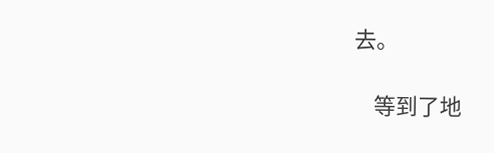去。

    等到了地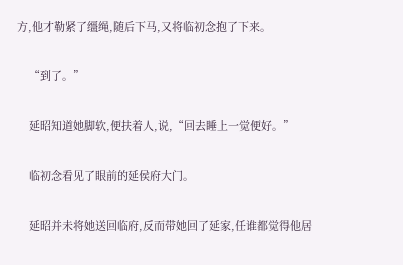方,他才勒紧了缰绳,随后下马,又将临初念抱了下来。

    “到了。”

    延昭知道她脚软,便扶着人,说,“回去睡上一觉便好。”

    临初念看见了眼前的延侯府大门。

    延昭并未将她送回临府,反而带她回了延家,任谁都觉得他居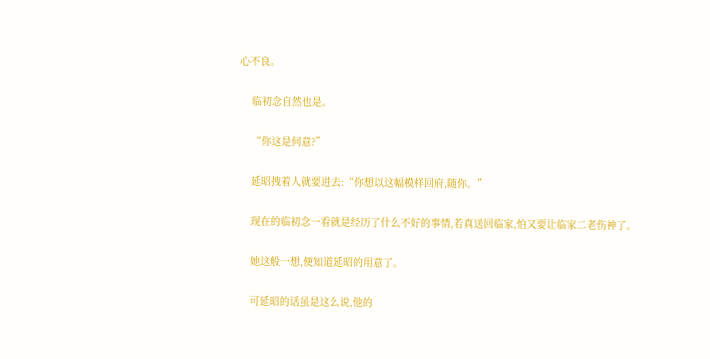心不良。

    临初念自然也是。

    “你这是何意?”

    延昭拽着人就要进去:“你想以这幅模样回府,随你。”

    现在的临初念一看就是经历了什么不好的事情,若真送回临家,怕又要让临家二老伤神了。

    她这般一想,便知道延昭的用意了。

    可延昭的话虽是这么说,他的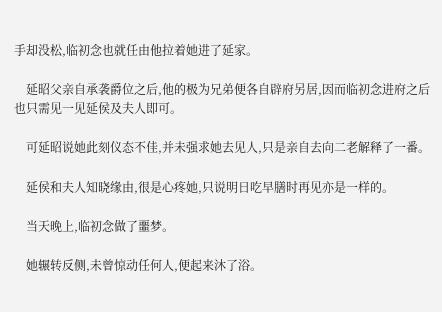手却没松,临初念也就任由他拉着她进了延家。

    延昭父亲自承袭爵位之后,他的极为兄弟便各自辟府另居,因而临初念进府之后也只需见一见延侯及夫人即可。

    可延昭说她此刻仪态不佳,并未强求她去见人,只是亲自去向二老解释了一番。

    延侯和夫人知晓缘由,很是心疼她,只说明日吃早膳时再见亦是一样的。

    当天晚上,临初念做了噩梦。

    她辗转反侧,未曾惊动任何人,便起来沐了浴。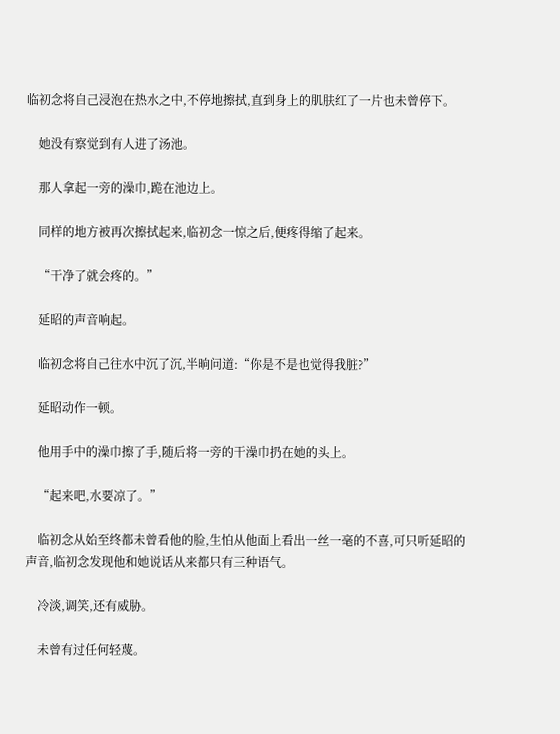临初念将自己浸泡在热水之中,不停地擦拭,直到身上的肌肤红了一片也未曾停下。

    她没有察觉到有人进了汤池。

    那人拿起一旁的澡巾,跪在池边上。

    同样的地方被再次擦拭起来,临初念一惊之后,便疼得缩了起来。

    “干净了就会疼的。”

    延昭的声音响起。

    临初念将自己往水中沉了沉,半晌问道:“你是不是也觉得我脏?”

    延昭动作一顿。

    他用手中的澡巾擦了手,随后将一旁的干澡巾扔在她的头上。

    “起来吧,水要凉了。”

    临初念从始至终都未曾看他的脸,生怕从他面上看出一丝一毫的不喜,可只听延昭的声音,临初念发现他和她说话从来都只有三种语气。

    冷淡,调笑,还有威胁。

    未曾有过任何轻蔑。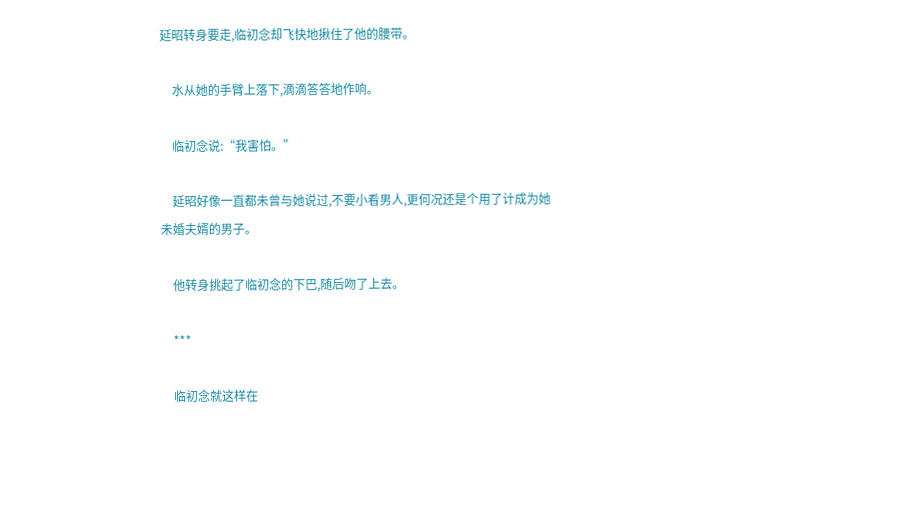延昭转身要走,临初念却飞快地揪住了他的腰带。

    水从她的手臂上落下,滴滴答答地作响。

    临初念说:“我害怕。”

    延昭好像一直都未曾与她说过,不要小看男人,更何况还是个用了计成为她未婚夫婿的男子。

    他转身挑起了临初念的下巴,随后吻了上去。

    ***

    临初念就这样在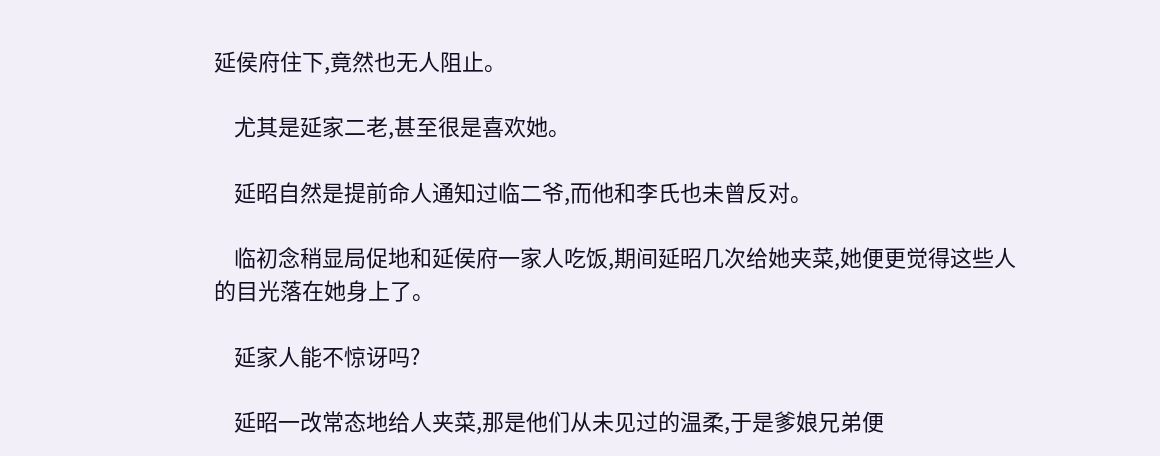延侯府住下,竟然也无人阻止。

    尤其是延家二老,甚至很是喜欢她。

    延昭自然是提前命人通知过临二爷,而他和李氏也未曾反对。

    临初念稍显局促地和延侯府一家人吃饭,期间延昭几次给她夹菜,她便更觉得这些人的目光落在她身上了。

    延家人能不惊讶吗?

    延昭一改常态地给人夹菜,那是他们从未见过的温柔,于是爹娘兄弟便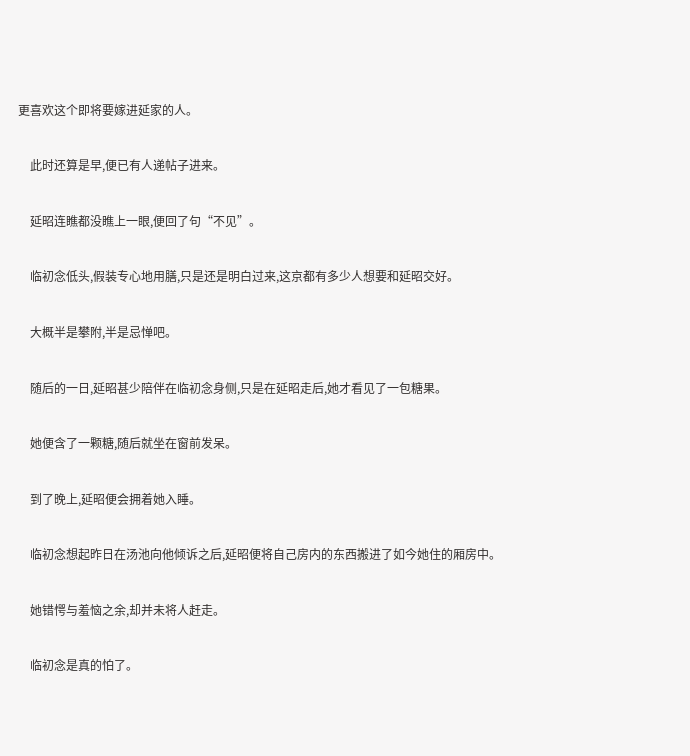更喜欢这个即将要嫁进延家的人。

    此时还算是早,便已有人递帖子进来。

    延昭连瞧都没瞧上一眼,便回了句“不见”。

    临初念低头,假装专心地用膳,只是还是明白过来,这京都有多少人想要和延昭交好。

    大概半是攀附,半是忌惮吧。

    随后的一日,延昭甚少陪伴在临初念身侧,只是在延昭走后,她才看见了一包糖果。

    她便含了一颗糖,随后就坐在窗前发呆。

    到了晚上,延昭便会拥着她入睡。

    临初念想起昨日在汤池向他倾诉之后,延昭便将自己房内的东西搬进了如今她住的厢房中。

    她错愕与羞恼之余,却并未将人赶走。

    临初念是真的怕了。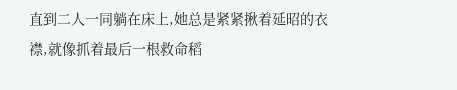直到二人一同躺在床上,她总是紧紧揪着延昭的衣襟,就像抓着最后一根救命稻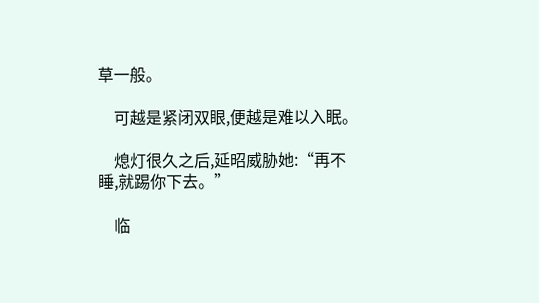草一般。

    可越是紧闭双眼,便越是难以入眠。

    熄灯很久之后,延昭威胁她:“再不睡,就踢你下去。”

    临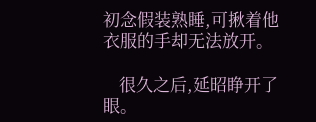初念假装熟睡,可揪着他衣服的手却无法放开。

    很久之后,延昭睁开了眼。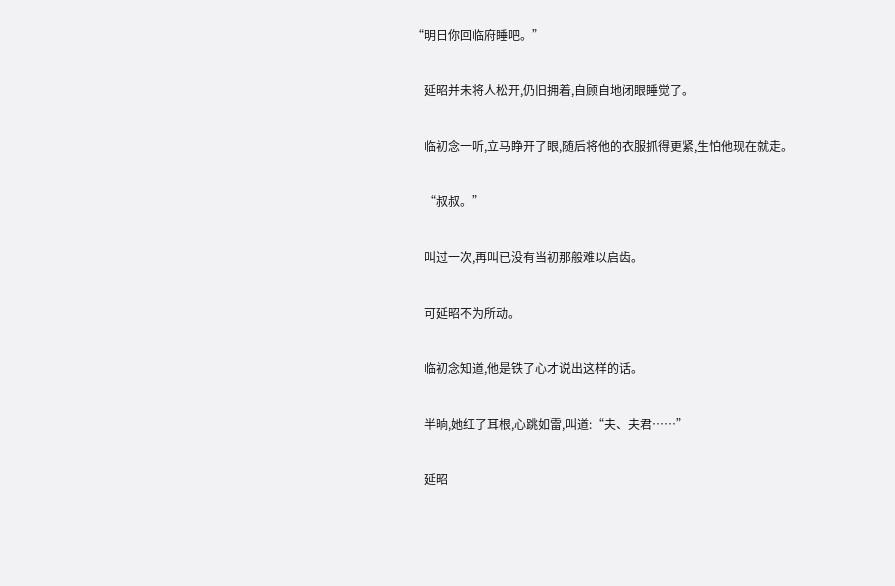“明日你回临府睡吧。”

    延昭并未将人松开,仍旧拥着,自顾自地闭眼睡觉了。

    临初念一听,立马睁开了眼,随后将他的衣服抓得更紧,生怕他现在就走。

    “叔叔。”

    叫过一次,再叫已没有当初那般难以启齿。

    可延昭不为所动。

    临初念知道,他是铁了心才说出这样的话。

    半晌,她红了耳根,心跳如雷,叫道:“夫、夫君……”

    延昭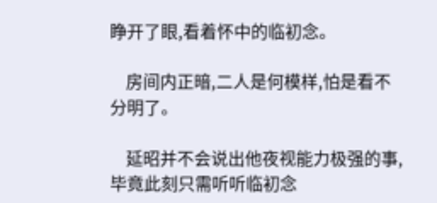睁开了眼,看着怀中的临初念。

    房间内正暗,二人是何模样,怕是看不分明了。

    延昭并不会说出他夜视能力极强的事,毕竟此刻只需听听临初念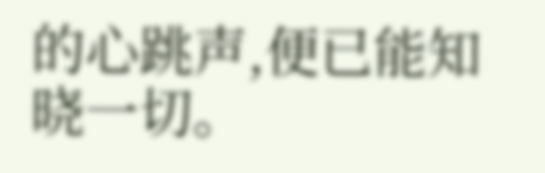的心跳声,便已能知晓一切。